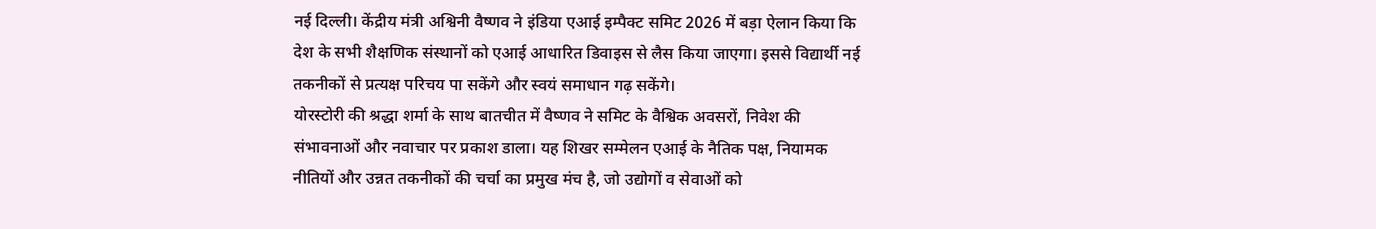नई दिल्ली। केंद्रीय मंत्री अश्विनी वैष्णव ने इंडिया एआई इम्पैक्ट समिट 2026 में बड़ा ऐलान किया कि देश के सभी शैक्षणिक संस्थानों को एआई आधारित डिवाइस से लैस किया जाएगा। इससे विद्यार्थी नई तकनीकों से प्रत्यक्ष परिचय पा सकेंगे और स्वयं समाधान गढ़ सकेंगे।
योरस्टोरी की श्रद्धा शर्मा के साथ बातचीत में वैष्णव ने समिट के वैश्विक अवसरों, निवेश की संभावनाओं और नवाचार पर प्रकाश डाला। यह शिखर सम्मेलन एआई के नैतिक पक्ष, नियामक नीतियों और उन्नत तकनीकों की चर्चा का प्रमुख मंच है, जो उद्योगों व सेवाओं को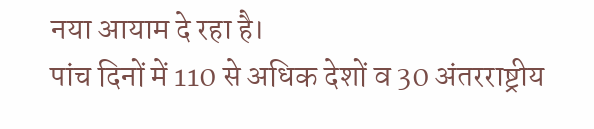नया आयाम दे रहा है।
पांच दिनों में 110 से अधिक देशों व 30 अंतरराष्ट्रीय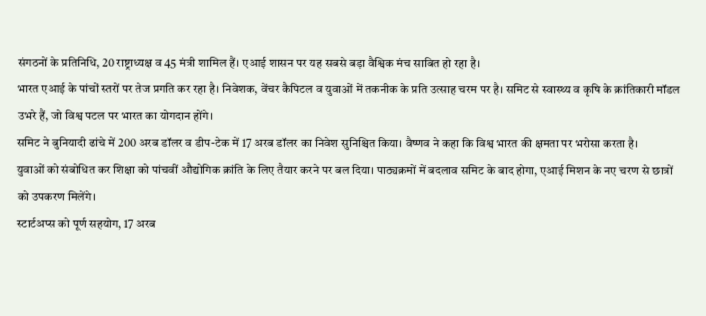संगठनों के प्रतिनिधि, 20 राष्ट्राध्यक्ष व 45 मंत्री शामिल हैं। एआई शासन पर यह सबसे बड़ा वैश्विक मंच साबित हो रहा है।
भारत एआई के पांचों स्तरों पर तेज प्रगति कर रहा है। निवेशक, वेंचर कैपिटल व युवाओं में तकनीक के प्रति उत्साह चरम पर है। समिट से स्वास्थ्य व कृषि के क्रांतिकारी मॉडल उभरे हैं, जो विश्व पटल पर भारत का योगदान होंगे।
समिट ने बुनियादी ढांचे में 200 अरब डॉलर व डीप-टेक में 17 अरब डॉलर का निवेश सुनिश्चित किया। वैष्णव ने कहा कि विश्व भारत की क्षमता पर भरोसा करता है।
युवाओं को संबोधित कर शिक्षा को पांचवीं औद्योगिक क्रांति के लिए तैयार करने पर बल दिया। पाठ्यक्रमों में बदलाव समिट के बाद होगा, एआई मिशन के नए चरण से छात्रों को उपकरण मिलेंगे।
स्टार्टअप्स को पूर्ण सहयोग, 17 अरब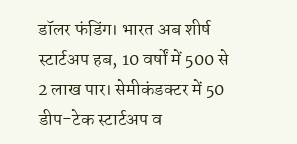डॉलर फंडिंग। भारत अब शीर्ष स्टार्टअप हब, 10 वर्षों में 500 से 2 लाख पार। सेमीकंडक्टर में 50 डीप-टेक स्टार्टअप व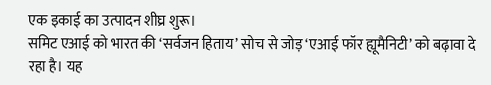एक इकाई का उत्पादन शीघ्र शुरू।
समिट एआई को भारत की ‘सर्वजन हिताय’ सोच से जोड़ ‘एआई फॉर ह्यूमैनिटी’ को बढ़ावा दे रहा है। यह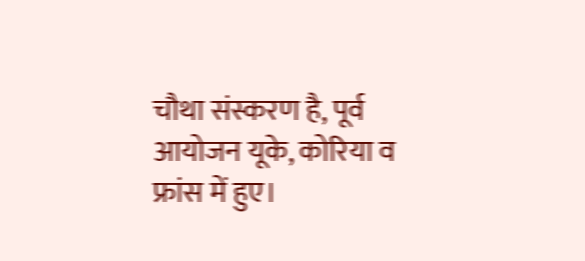चौथा संस्करण है, पूर्व आयोजन यूके, कोरिया व फ्रांस में हुए।